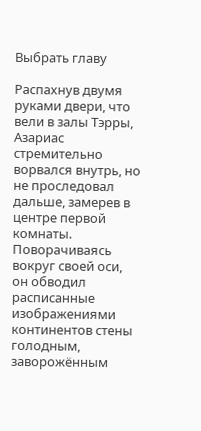Выбрать главу

Распахнув двумя руками двери, что вели в залы Тэрры, Азариас стремительно ворвался внутрь, но не проследовал дальше, замерев в центре первой комнаты. Поворачиваясь вокруг своей оси, он обводил расписанные изображениями континентов стены голодным, заворожённым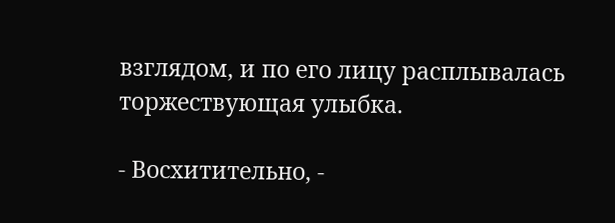взглядом, и по его лицу расплывалась торжествующая улыбка.

- Восхитительно, -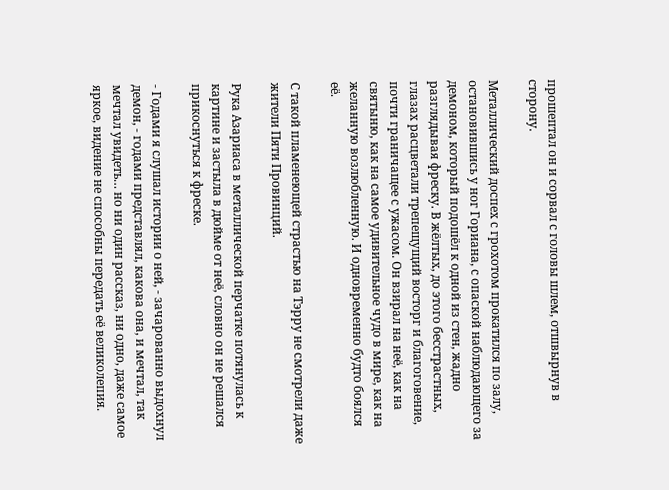прошептал он и сорвал с головы шлем, отшвырнув в сторону.

Металлический доспех с грохотом прокатился по залу, остановившись у ног Гориана, с опаской наблюдающего за демоном, который подошёл к одной из стен, жадно разглядывая фреску. В жёлтых, до этого бесстрастных, глазах расцветали трепещущий восторг и благоговение, почти граничащее с ужасом. Он взирал на неё, как на святыню, как на самое удивительное чудо в мире, как на желанную возлюбленную. И одновременно будто боялся её.

С такой пламенеющей страстью на Тэрру не смотрели даже жители Пяти Провинций.

Рука Азариаса в металлической перчатке потянулась к картине и застыла в дюйме от неё, словно он не решался прикоснуться к фреске.

- Годами я слушал истории о ней, - зачарованно выдохнул демон, - годами представлял, какова она, и мечтал, так мечтал увидеть… но ни один рассказ, ни одно, даже самое яркое, видение не способны передать её великолепия.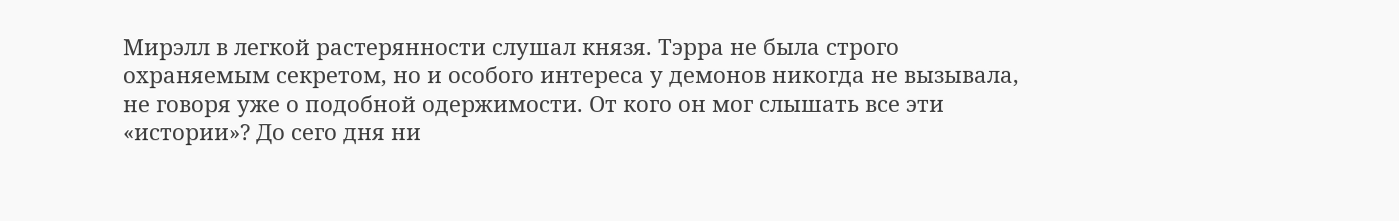Мирэлл в легкой растерянности слушал князя. Тэрра не была строго охраняемым секретом, но и особого интереса у демонов никогда не вызывала, не говоря уже о подобной одержимости. От кого он мог слышать все эти «истории»? До сего дня ни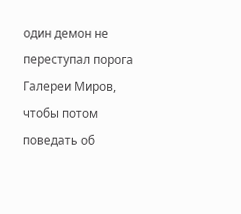один демон не переступал порога Галереи Миров, чтобы потом поведать об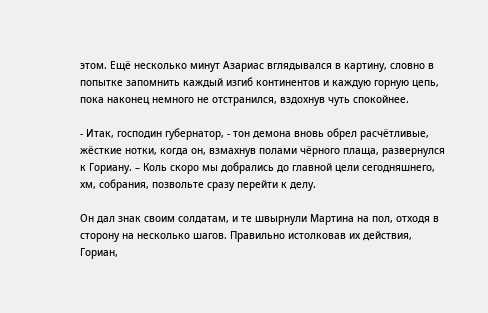этом. Ещё несколько минут Азариас вглядывался в картину, словно в попытке запомнить каждый изгиб континентов и каждую горную цепь, пока наконец немного не отстранился, вздохнув чуть спокойнее.

- Итак, господин губернатор, - тон демона вновь обрел расчётливые, жёсткие нотки, когда он, взмахнув полами чёрного плаща, развернулся к Гориану. – Коль скоро мы добрались до главной цели сегодняшнего, хм, собрания, позвольте сразу перейти к делу.

Он дал знак своим солдатам, и те швырнули Мартина на пол, отходя в сторону на несколько шагов. Правильно истолковав их действия, Гориан,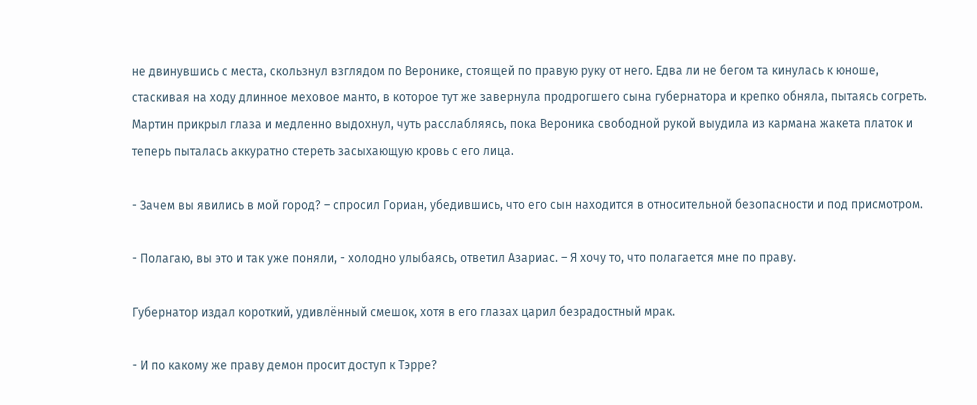не двинувшись с места, скользнул взглядом по Веронике, стоящей по правую руку от него. Едва ли не бегом та кинулась к юноше, стаскивая на ходу длинное меховое манто, в которое тут же завернула продрогшего сына губернатора и крепко обняла, пытаясь согреть. Мартин прикрыл глаза и медленно выдохнул, чуть расслабляясь, пока Вероника свободной рукой выудила из кармана жакета платок и теперь пыталась аккуратно стереть засыхающую кровь с его лица.

- Зачем вы явились в мой город? – спросил Гориан, убедившись, что его сын находится в относительной безопасности и под присмотром.

- Полагаю, вы это и так уже поняли, - холодно улыбаясь, ответил Азариас. – Я хочу то, что полагается мне по праву.

Губернатор издал короткий, удивлённый смешок, хотя в его глазах царил безрадостный мрак.

- И по какому же праву демон просит доступ к Тэрре?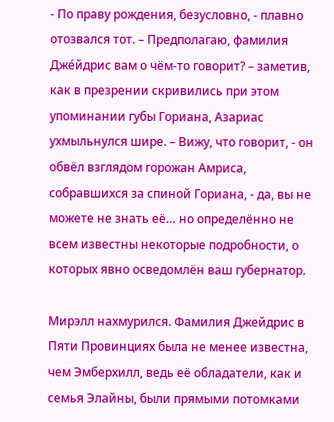- По праву рождения, безусловно, - плавно отозвался тот. – Предполагаю, фамилия Дже́йдрис вам о чём-то говорит? – заметив, как в презрении скривились при этом упоминании губы Гориана, Азариас ухмыльнулся шире. – Вижу, что говорит, - он обвёл взглядом горожан Амриса, собравшихся за спиной Гориана, - да, вы не можете не знать её… но определённо не всем известны некоторые подробности, о которых явно осведомлён ваш губернатор.

Мирэлл нахмурился. Фамилия Джейдрис в Пяти Провинциях была не менее известна, чем Эмберхилл, ведь её обладатели, как и семья Элайны, были прямыми потомками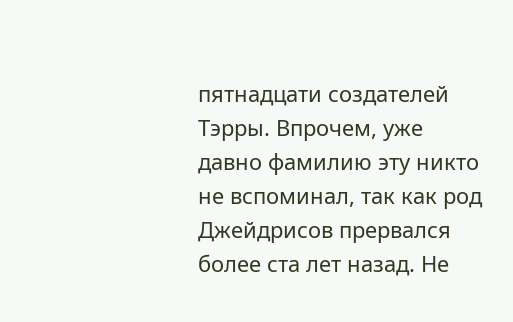пятнадцати создателей Тэрры. Впрочем, уже давно фамилию эту никто не вспоминал, так как род Джейдрисов прервался более ста лет назад. Не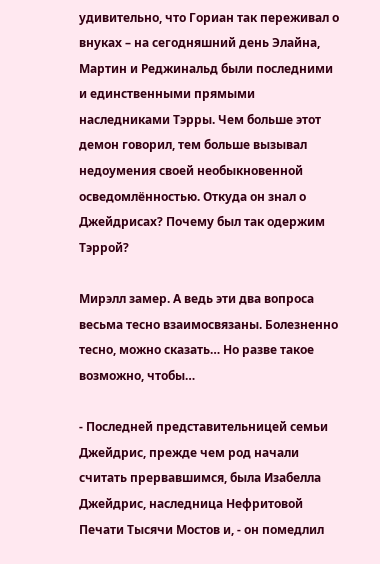удивительно, что Гориан так переживал о внуках – на сегодняшний день Элайна, Мартин и Реджинальд были последними и единственными прямыми наследниками Тэрры. Чем больше этот демон говорил, тем больше вызывал недоумения своей необыкновенной осведомлённостью. Откуда он знал о Джейдрисах? Почему был так одержим Тэррой?

Мирэлл замер. А ведь эти два вопроса весьма тесно взаимосвязаны. Болезненно тесно, можно сказать… Но разве такое возможно, чтобы…

- Последней представительницей семьи Джейдрис, прежде чем род начали считать прервавшимся, была Изабелла Джейдрис, наследница Нефритовой Печати Тысячи Мостов и, - он помедлил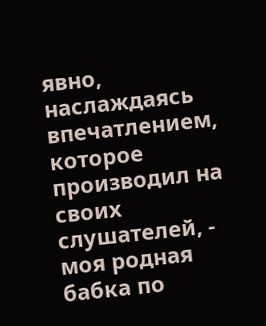явно, наслаждаясь впечатлением, которое производил на своих слушателей, - моя родная бабка по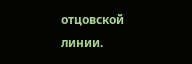отцовской линии.